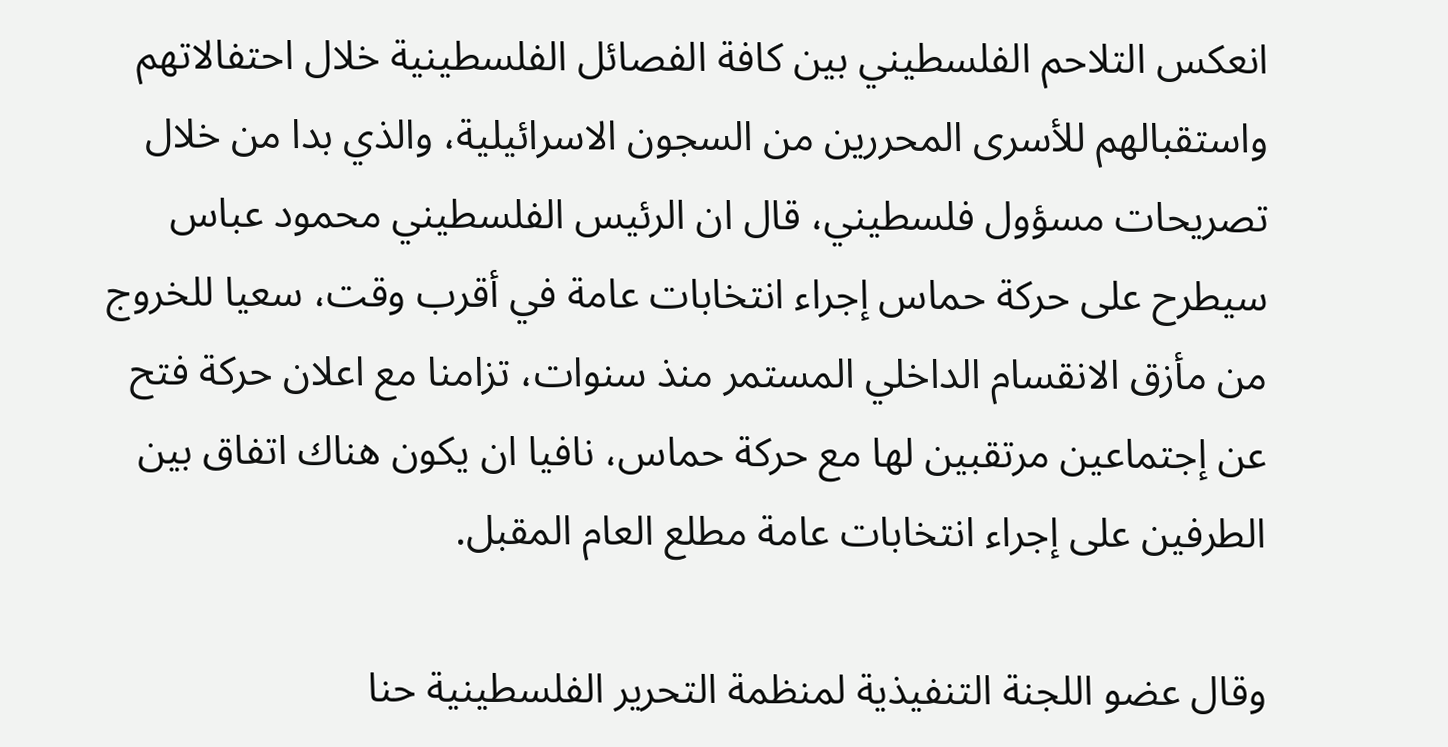انعكس التلاحم الفلسطيني بين كافة الفصائل الفلسطينية خلال احتفالاتهم واستقبالهم للأسرى المحررين من السجون الاسرائيلية، والذي بدا من خلال تصريحات مسؤول فلسطيني، قال ان الرئيس الفلسطيني محمود عباس سيطرح على حركة حماس إجراء انتخابات عامة في أقرب وقت، سعيا للخروج من مأزق الانقسام الداخلي المستمر منذ سنوات، تزامنا مع اعلان حركة فتح عن إجتماعين مرتقبين لها مع حركة حماس، نافيا ان يكون هناك اتفاق بين الطرفين على إجراء انتخابات عامة مطلع العام المقبل.

وقال عضو اللجنة التنفيذية لمنظمة التحرير الفلسطينية حنا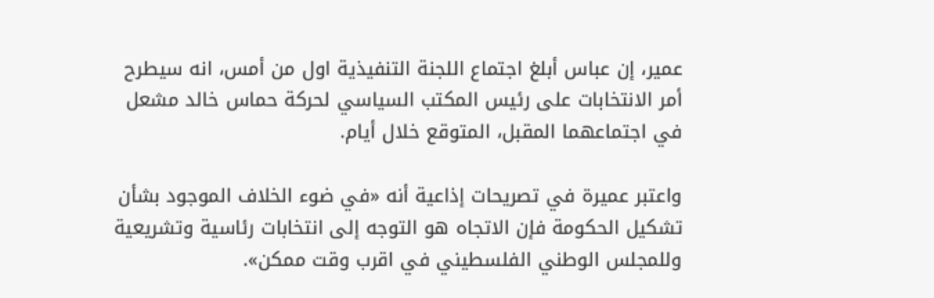عمير، إن عباس أبلغ اجتماع اللجنة التنفيذية اول من أمس، انه سيطرح أمر الانتخابات على رئيس المكتب السياسي لحركة حماس خالد مشعل في اجتماعهما المقبل، المتوقع خلال أيام.

واعتبر عميرة في تصريحات إذاعية أنه «في ضوء الخلاف الموجود بشأن تشكيل الحكومة فإن الاتجاه هو التوجه إلى انتخابات رئاسية وتشريعية وللمجلس الوطني الفلسطيني في اقرب وقت ممكن».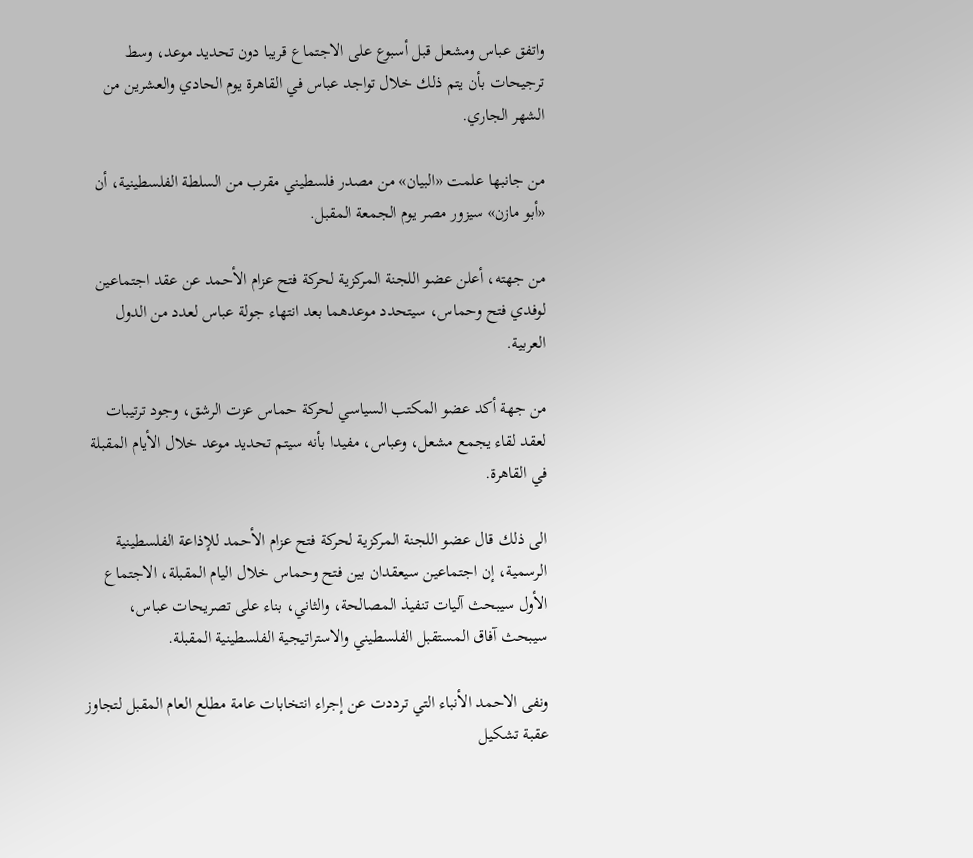واتفق عباس ومشعل قبل أسبوع على الاجتماع قريبا دون تحديد موعد، وسط ترجيحات بأن يتم ذلك خلال تواجد عباس في القاهرة يوم الحادي والعشرين من الشهر الجاري.

من جانبها علمت «البيان» من مصدر فلسطيني مقرب من السلطة الفلسطينية، أن «أبو مازن» سيزور مصر يوم الجمعة المقبل.

من جهته، أعلن عضو اللجنة المركزية لحركة فتح عزام الأحمد عن عقد اجتماعين لوفدي فتح وحماس، سيتحدد موعدهما بعد انتهاء جولة عباس لعدد من الدول العربية.

من جهة أكد عضو المكتب السياسي لحركة حماس عزت الرشق، وجود ترتيبات لعقد لقاء يجمع مشعل، وعباس، مفيدا بأنه سيتم تحديد موعد خلال الأيام المقبلة في القاهرة.

الى ذلك قال عضو اللجنة المركزية لحركة فتح عزام الأحمد للإذاعة الفلسطينية الرسمية، إن اجتماعين سيعقدان بين فتح وحماس خلال اليام المقبلة، الاجتماع الأول سيبحث آليات تنفيذ المصالحة، والثاني، بناء على تصريحات عباس، سيبحث آفاق المستقبل الفلسطيني والاستراتيجية الفلسطينية المقبلة.

ونفى الاحمد الأنباء التي ترددت عن إجراء انتخابات عامة مطلع العام المقبل لتجاوز عقبة تشكيل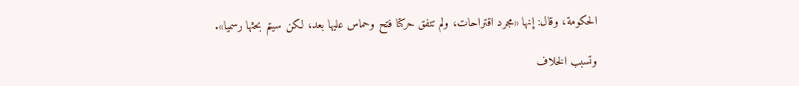الحكومة، وقال: إنها «مجرد اقتراحات، ولم تتفق حركتا فتح وحماس عليها بعد، لكن سيتم بحثها رسميا».

وتسبب الخلاف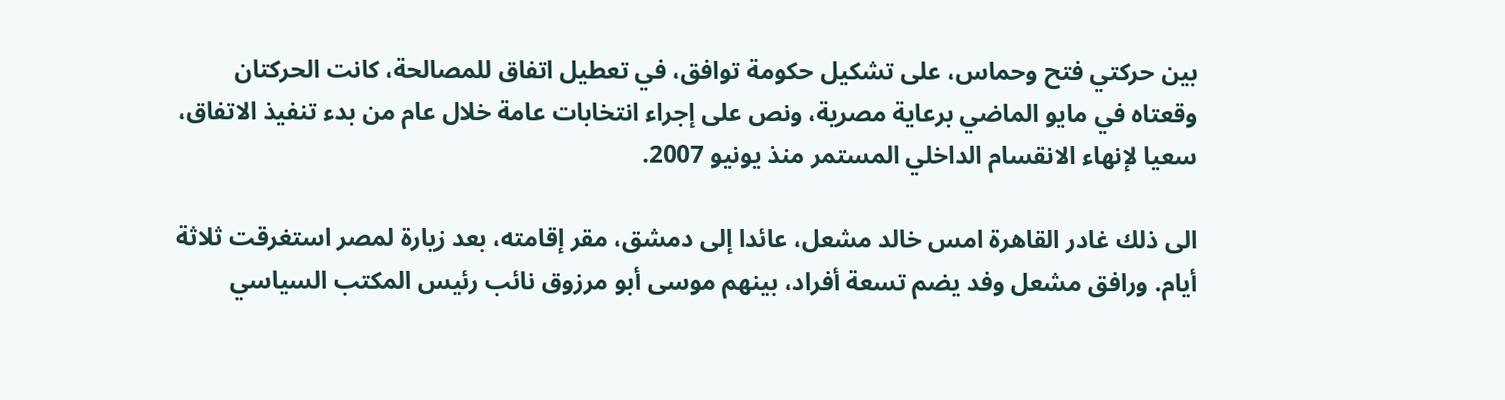بين حركتي فتح وحماس، على تشكيل حكومة توافق، في تعطيل اتفاق للمصالحة، كانت الحركتان وقعتاه في مايو الماضي برعاية مصرية، ونص على إجراء انتخابات عامة خلال عام من بدء تنفيذ الاتفاق، سعيا لإنهاء الانقسام الداخلي المستمر منذ يونيو 2007.

الى ذلك غادر القاهرة امس خالد مشعل، عائدا إلى دمشق، مقر إقامته، بعد زيارة لمصر استغرقت ثلاثة أيام. ورافق مشعل وفد يضم تسعة أفراد، بينهم موسى أبو مرزوق نائب رئيس المكتب السياسي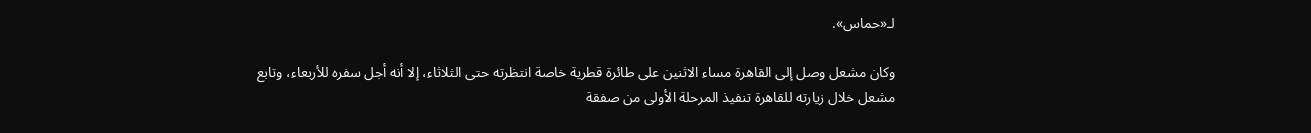لـ«حماس».

وكان مشعل وصل إلى القاهرة مساء الاثنين على طائرة قطرية خاصة انتظرته حتى الثلاثاء، إلا أنه أجل سفره للأربعاء، وتابع مشعل خلال زيارته للقاهرة تنفيذ المرحلة الأولى من صفقة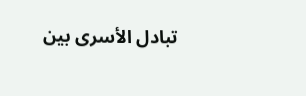تبادل الأسرى بين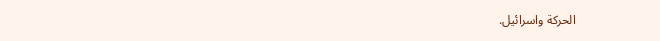الحركة واسرائيل.